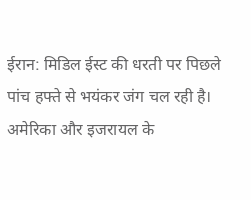ईरान: मिडिल ईस्ट की धरती पर पिछले पांच हफ्ते से भयंकर जंग चल रही है। अमेरिका और इजरायल के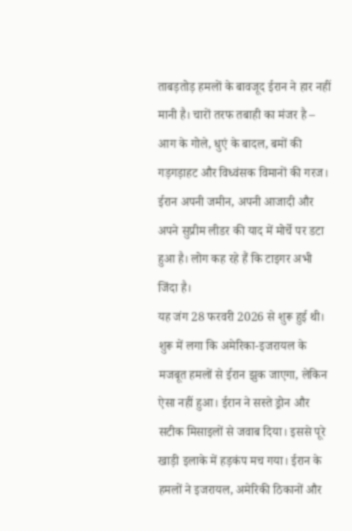ताबड़तोड़ हमलों के बावजूद ईरान ने हार नहीं मानी है। चारों तरफ तबाही का मंजर है – आग के गोले, धुएं के बादल, बमों की गड़गड़ाहट और विध्वंसक विमानों की गरज। ईरान अपनी जमीन, अपनी आजादी और अपने सुप्रीम लीडर की याद में मोर्चे पर डटा हुआ है। लोग कह रहे हैं कि टाइगर अभी जिंदा है।
यह जंग 28 फरवरी 2026 से शुरू हुई थी। शुरू में लगा कि अमेरिका-इजरायल के मजबूत हमलों से ईरान झुक जाएगा, लेकिन ऐसा नहीं हुआ। ईरान ने सस्ते ड्रोन और सटीक मिसाइलों से जवाब दिया। इससे पूरे खाड़ी इलाके में हड़कंप मच गया। ईरान के हमलों ने इजरायल, अमेरिकी ठिकानों और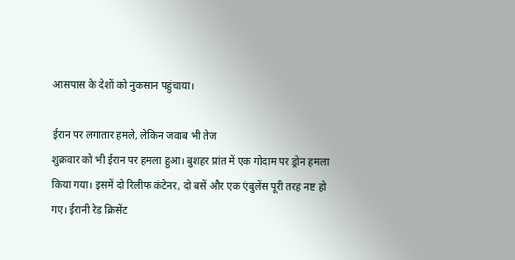आसपास के देशों को नुकसान पहुंचाया।

ईरान पर लगातार हमले, लेकिन जवाब भी तेज
शुक्रवार को भी ईरान पर हमला हुआ। बुशहर प्रांत में एक गोदाम पर ड्रोन हमला किया गया। इसमें दो रिलीफ कंटेनर, दो बसें और एक एंबुलेंस पूरी तरह नष्ट हो गए। ईरानी रेड क्रिसेंट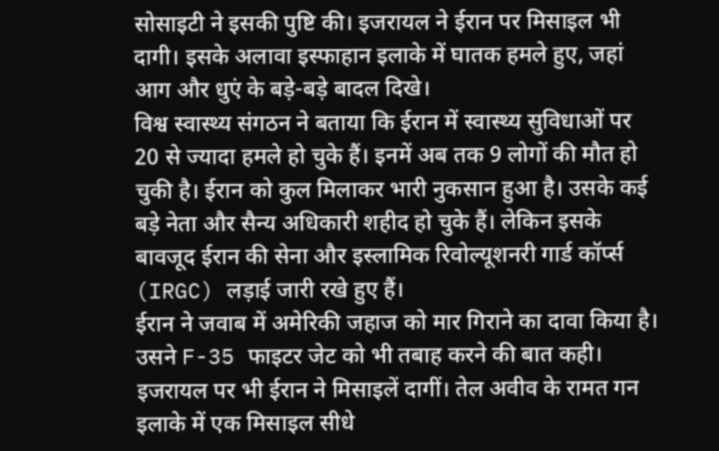सोसाइटी ने इसकी पुष्टि की। इजरायल ने ईरान पर मिसाइल भी दागी। इसके अलावा इस्फाहान इलाके में घातक हमले हुए, जहां आग और धुएं के बड़े-बड़े बादल दिखे।
विश्व स्वास्थ्य संगठन ने बताया कि ईरान में स्वास्थ्य सुविधाओं पर 20 से ज्यादा हमले हो चुके हैं। इनमें अब तक 9 लोगों की मौत हो चुकी है। ईरान को कुल मिलाकर भारी नुकसान हुआ है। उसके कई बड़े नेता और सैन्य अधिकारी शहीद हो चुके हैं। लेकिन इसके बावजूद ईरान की सेना और इस्लामिक रिवोल्यूशनरी गार्ड कॉर्प्स (IRGC) लड़ाई जारी रखे हुए हैं।
ईरान ने जवाब में अमेरिकी जहाज को मार गिराने का दावा किया है। उसने F-35 फाइटर जेट को भी तबाह करने की बात कही। इजरायल पर भी ईरान ने मिसाइलें दागीं। तेल अवीव के रामत गन इलाके में एक मिसाइल सीधे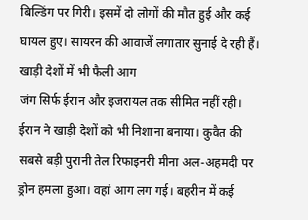बिल्डिंग पर गिरी। इसमें दो लोगों की मौत हुई और कई घायल हुए। सायरन की आवाजें लगातार सुनाई दे रही हैं।
खाड़ी देशों में भी फैली आग
जंग सिर्फ ईरान और इजरायल तक सीमित नहीं रही। ईरान ने खाड़ी देशों को भी निशाना बनाया। कुवैत की सबसे बड़ी पुरानी तेल रिफाइनरी मीना अल-अहमदी पर ड्रोन हमला हुआ। वहां आग लग गई। बहरीन में कई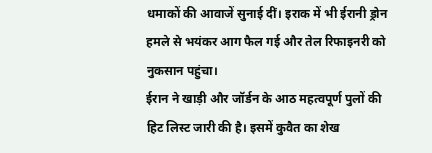धमाकों की आवाजें सुनाई दीं। इराक में भी ईरानी ड्रोन हमले से भयंकर आग फैल गई और तेल रिफाइनरी को नुकसान पहुंचा।
ईरान ने खाड़ी और जॉर्डन के आठ महत्वपूर्ण पुलों की हिट लिस्ट जारी की है। इसमें कुवैत का शेख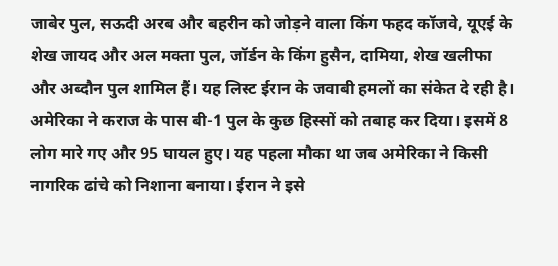जाबेर पुल, सऊदी अरब और बहरीन को जोड़ने वाला किंग फहद कॉजवे, यूएई के शेख जायद और अल मक्ता पुल, जॉर्डन के किंग हुसैन, दामिया, शेख खलीफा और अब्दौन पुल शामिल हैं। यह लिस्ट ईरान के जवाबी हमलों का संकेत दे रही है।
अमेरिका ने कराज के पास बी-1 पुल के कुछ हिस्सों को तबाह कर दिया। इसमें 8 लोग मारे गए और 95 घायल हुए। यह पहला मौका था जब अमेरिका ने किसी नागरिक ढांचे को निशाना बनाया। ईरान ने इसे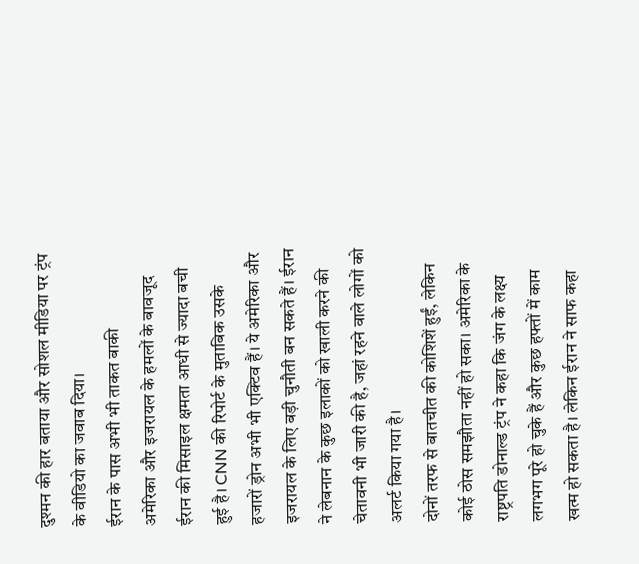दुश्मन की हार बताया और सोशल मीडिया पर ट्रंप के वीडियो का जवाब दिया।
ईरान के पास अभी भी ताकत बाकी
अमेरिका और इजरायल के हमलों के बावजूद ईरान की मिसाइल क्षमता आधी से ज्यादा बची हुई है। CNN की रिपोर्ट के मुताबिक उसके हजारों ड्रोन अभी भी एक्टिव हैं। ये अमेरिका और इजरायल के लिए बड़ी चुनौती बन सकते हैं। ईरान ने लेबनान के कुछ इलाकों को खाली करने की चेतावनी भी जारी की है, जहां रहने वाले लोगों को अलर्ट किया गया है।
दोनों तरफ से बातचीत की कोशिशें हुईं, लेकिन कोई ठोस समझौता नहीं हो सका। अमेरिका के राष्ट्रपति डोनाल्ड ट्रंप ने कहा कि जंग के लक्ष्य लगभग पूरे हो चुके हैं और कुछ हफ्तों में काम खत्म हो सकता है। लेकिन ईरान ने साफ कहा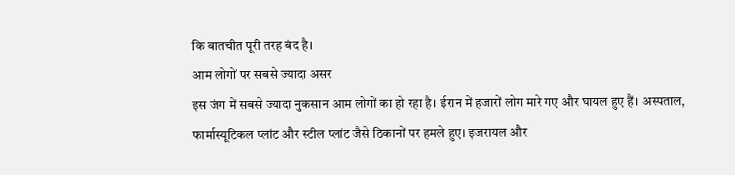कि बातचीत पूरी तरह बंद है।
आम लोगों पर सबसे ज्यादा असर
इस जंग में सबसे ज्यादा नुकसान आम लोगों का हो रहा है। ईरान में हजारों लोग मारे गए और घायल हुए हैं। अस्पताल, फार्मास्यूटिकल प्लांट और स्टील प्लांट जैसे ठिकानों पर हमले हुए। इजरायल और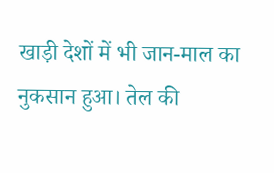खाड़ी देशों में भी जान-माल का नुकसान हुआ। तेल की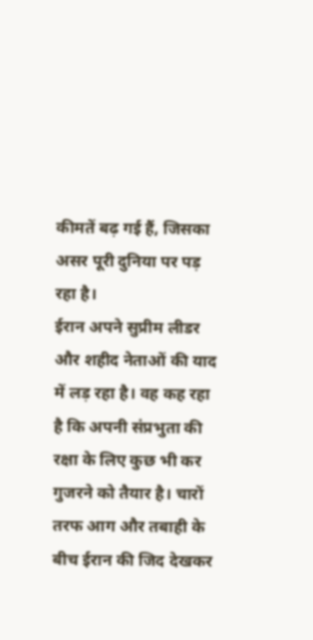कीमतें बढ़ गई हैं, जिसका असर पूरी दुनिया पर पड़ रहा है।
ईरान अपने सुप्रीम लीडर और शहीद नेताओं की याद में लड़ रहा है। वह कह रहा है कि अपनी संप्रभुता की रक्षा के लिए कुछ भी कर गुजरने को तैयार है। चारों तरफ आग और तबाही के बीच ईरान की जिद देखकर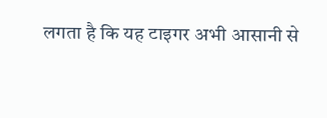लगता है कि यह टाइगर अभी आसानी से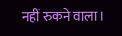नहीं रुकने वाला।